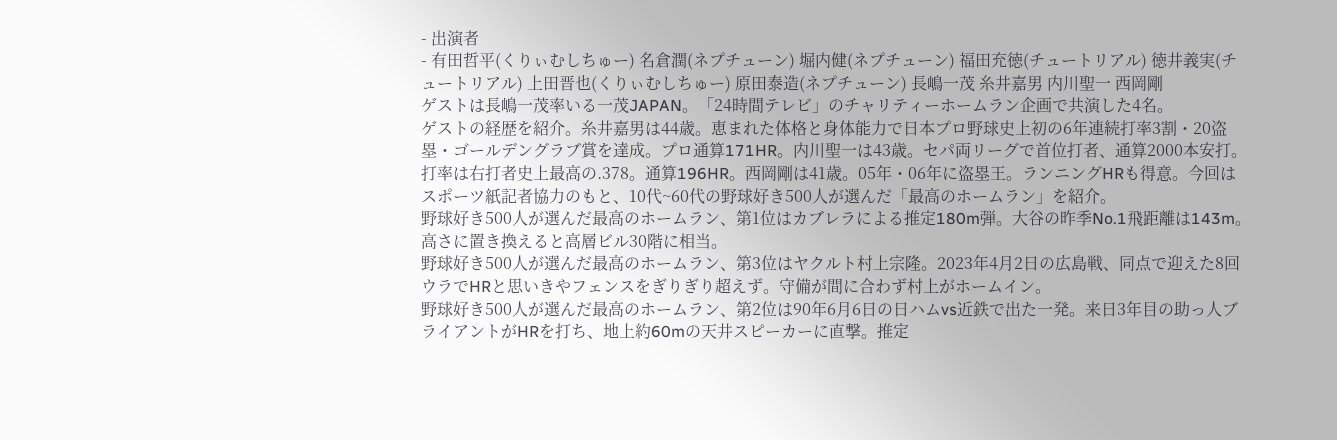- 出演者
- 有田哲平(くりぃむしちゅー) 名倉潤(ネプチューン) 堀内健(ネプチューン) 福田充徳(チュートリアル) 徳井義実(チュートリアル) 上田晋也(くりぃむしちゅー) 原田泰造(ネプチューン) 長嶋一茂 糸井嘉男 内川聖一 西岡剛
ゲストは長嶋一茂率いる一茂JAPAN。「24時間テレビ」のチャリティーホームラン企画で共演した4名。
ゲストの経歴を紹介。糸井嘉男は44歳。恵まれた体格と身体能力で日本プロ野球史上初の6年連続打率3割・20盗塁・ゴールデングラブ賞を達成。プロ通算171HR。内川聖一は43歳。セパ両リーグで首位打者、通算2000本安打。打率は右打者史上最高の.378。通算196HR。西岡剛は41歳。05年・06年に盗塁王。ランニングHRも得意。今回はスポーツ紙記者協力のもと、10代~60代の野球好き500人が選んだ「最高のホームラン」を紹介。
野球好き500人が選んだ最高のホームラン、第1位はカブレラによる推定180m弾。大谷の昨季No.1飛距離は143m。高さに置き換えると高層ビル30階に相当。
野球好き500人が選んだ最高のホームラン、第3位はヤクルト村上宗隆。2023年4月2日の広島戦、同点で迎えた8回ウラでHRと思いきやフェンスをぎりぎり超えず。守備が間に合わず村上がホームイン。
野球好き500人が選んだ最高のホームラン、第2位は90年6月6日の日ハムvs近鉄で出た一発。来日3年目の助っ人ブライアントがHRを打ち、地上約60mの天井スピーカーに直撃。推定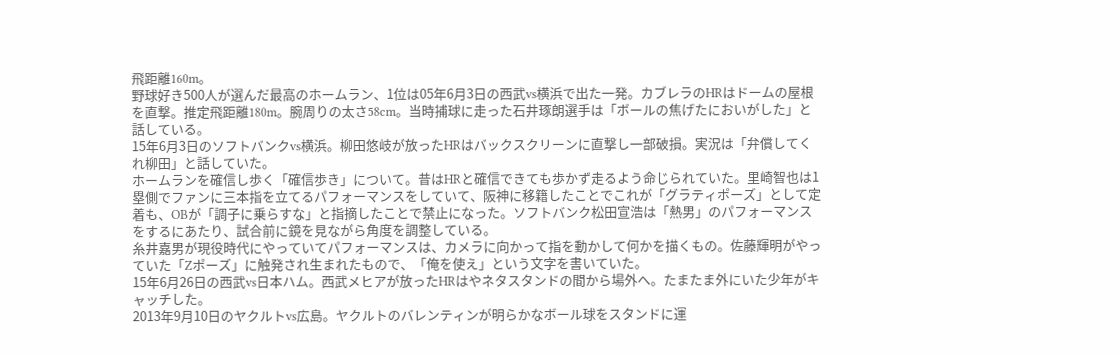飛距離160m。
野球好き500人が選んだ最高のホームラン、1位は05年6月3日の西武vs横浜で出た一発。カブレラのHRはドームの屋根を直撃。推定飛距離180m。腕周りの太さ58cm。当時捕球に走った石井琢朗選手は「ボールの焦げたにおいがした」と話している。
15年6月3日のソフトバンクvs横浜。柳田悠岐が放ったHRはバックスクリーンに直撃し一部破損。実況は「弁償してくれ柳田」と話していた。
ホームランを確信し歩く「確信歩き」について。昔はHRと確信できても歩かず走るよう命じられていた。里崎智也は1塁側でファンに三本指を立てるパフォーマンスをしていて、阪神に移籍したことでこれが「グラティポーズ」として定着も、OBが「調子に乗らすな」と指摘したことで禁止になった。ソフトバンク松田宣浩は「熱男」のパフォーマンスをするにあたり、試合前に鏡を見ながら角度を調整している。
糸井嘉男が現役時代にやっていてパフォーマンスは、カメラに向かって指を動かして何かを描くもの。佐藤輝明がやっていた「Zポーズ」に触発され生まれたもので、「俺を使え」という文字を書いていた。
15年6月26日の西武vs日本ハム。西武メヒアが放ったHRはやネタスタンドの間から場外へ。たまたま外にいた少年がキャッチした。
2013年9月10日のヤクルトvs広島。ヤクルトのバレンティンが明らかなボール球をスタンドに運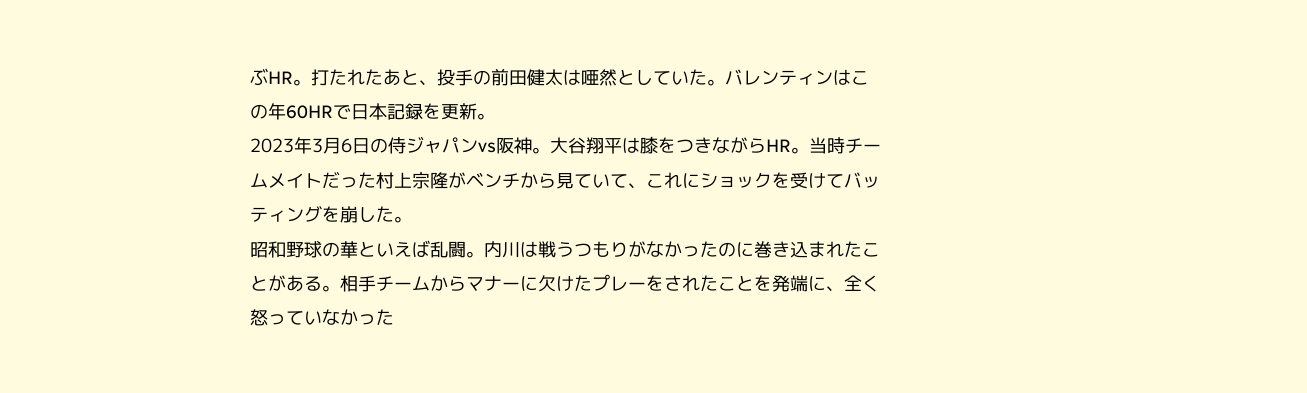ぶHR。打たれたあと、投手の前田健太は唖然としていた。バレンティンはこの年60HRで日本記録を更新。
2023年3月6日の侍ジャパンvs阪神。大谷翔平は膝をつきながらHR。当時チームメイトだった村上宗隆がベンチから見ていて、これにショックを受けてバッティングを崩した。
昭和野球の華といえば乱闘。内川は戦うつもりがなかったのに巻き込まれたことがある。相手チームからマナーに欠けたプレーをされたことを発端に、全く怒っていなかった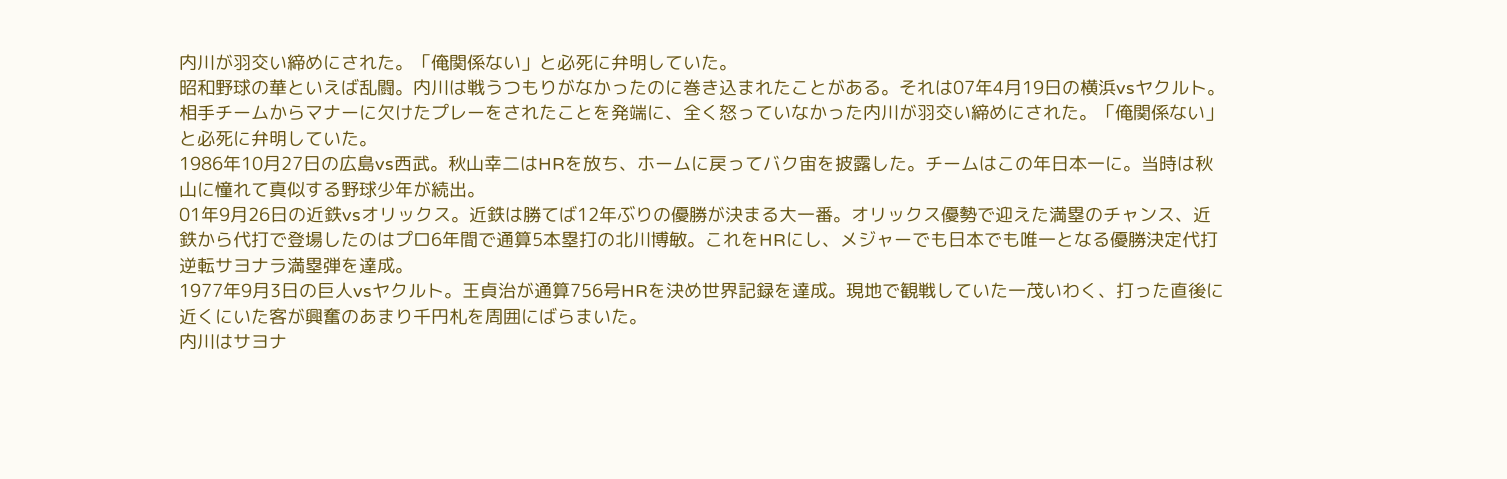内川が羽交い締めにされた。「俺関係ない」と必死に弁明していた。
昭和野球の華といえば乱闘。内川は戦うつもりがなかったのに巻き込まれたことがある。それは07年4月19日の横浜vsヤクルト。相手チームからマナーに欠けたプレーをされたことを発端に、全く怒っていなかった内川が羽交い締めにされた。「俺関係ない」と必死に弁明していた。
1986年10月27日の広島vs西武。秋山幸二はHRを放ち、ホームに戻ってバク宙を披露した。チームはこの年日本一に。当時は秋山に憧れて真似する野球少年が続出。
01年9月26日の近鉄vsオリックス。近鉄は勝てば12年ぶりの優勝が決まる大一番。オリックス優勢で迎えた満塁のチャンス、近鉄から代打で登場したのはプロ6年間で通算5本塁打の北川博敏。これをHRにし、メジャーでも日本でも唯一となる優勝決定代打逆転サヨナラ満塁弾を達成。
1977年9月3日の巨人vsヤクルト。王貞治が通算756号HRを決め世界記録を達成。現地で観戦していた一茂いわく、打った直後に近くにいた客が興奮のあまり千円札を周囲にばらまいた。
内川はサヨナ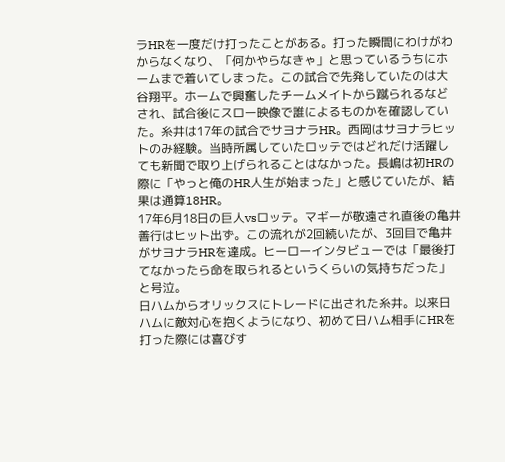ラHRを一度だけ打ったことがある。打った瞬間にわけがわからなくなり、「何かやらなきゃ」と思っているうちにホームまで着いてしまった。この試合で先発していたのは大谷翔平。ホームで興奮したチームメイトから蹴られるなどされ、試合後にスロー映像で誰によるものかを確認していた。糸井は17年の試合でサヨナラHR。西岡はサヨナラヒットのみ経験。当時所属していたロッテではどれだけ活躍しても新聞で取り上げられることはなかった。長嶋は初HRの際に「やっと俺のHR人生が始まった」と感じていたが、結果は通算18HR。
17年6月18日の巨人vsロッテ。マギーが敬遠され直後の亀井善行はヒット出ず。この流れが2回続いたが、3回目で亀井がサヨナラHRを達成。ヒーローインタビューでは「最後打てなかったら命を取られるというくらいの気持ちだった」と号泣。
日ハムからオリックスにトレードに出された糸井。以来日ハムに敵対心を抱くようになり、初めて日ハム相手にHRを打った際には喜びす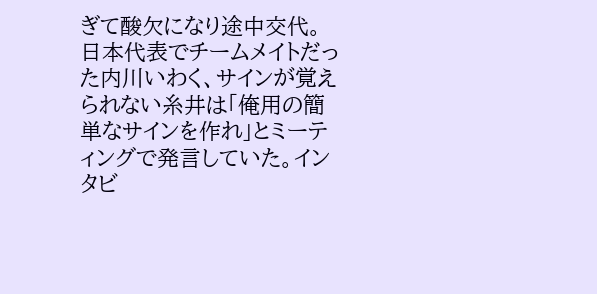ぎて酸欠になり途中交代。日本代表でチームメイトだった内川いわく、サインが覚えられない糸井は「俺用の簡単なサインを作れ」とミーティングで発言していた。インタビ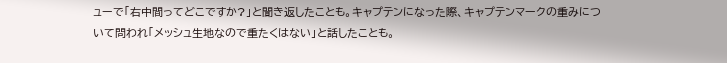ューで「右中間ってどこですか?」と聞き返したことも。キャプテンになった際、キャプテンマークの重みについて問われ「メッシュ生地なので重たくはない」と話したことも。